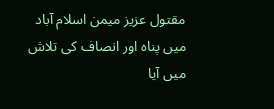مقتول عزیز میمن اسلام آباد میں پناہ اور انصاف کی تلاش میں آیا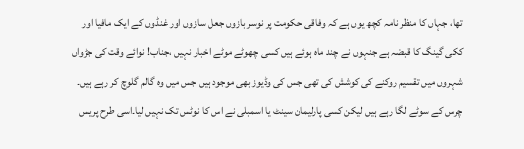تھا، جہاں کا منظر نامہ کچھ یوں ہے کہ وفاقی حکومت پر نوسر بازوں جعل سازوں اور غنڈوں کے ایک مافیا اور ککی گینگ کا قبضہ ہے جنہوں نے چند ماہ ہوئے ہیں کسی چھوٹے موٹے اخبار نہیں ،جناب! نوائے وقت کی جڑواں شہروں میں تقسیم روکنے کی کوشش کی تھی جس کی وڈیوز بھی موجود ہیں جس میں وہ گالم گلوچ کر رہے ہیں۔ چرس کے سوٹے لگا رہے ہیں لیکن کسی پارلیمان سینٹ یا اسمبلی نے اس کا نوٹس تک نہیں لیا۔اسی طرح پریس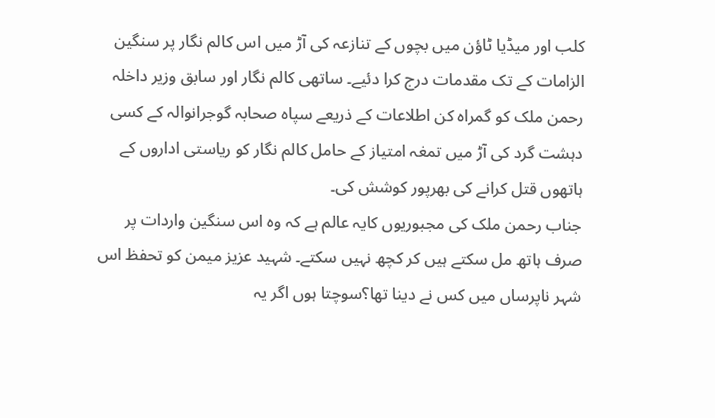کلب اور میڈیا ٹاؤن میں بچوں کے تنازعہ کی آڑ میں اس کالم نگار پر سنگین الزامات کے تک مقدمات درج کرا دئیے۔ ساتھی کالم نگار اور سابق وزیر داخلہ رحمن ملک کو گمراہ کن اطلاعات کے ذریعے سپاہ صحابہ گوجرانوالہ کے کسی دہشت گرد کی آڑ میں تمغہ امتیاز کے حامل کالم نگار کو ریاستی اداروں کے ہاتھوں قتل کرانے کی بھرپور کوشش کی۔
جناب رحمن ملک کی مجبوریوں کایہ عالم ہے کہ وہ اس سنگین واردات پر صرف ہاتھ مل سکتے ہیں کر کچھ نہیں سکتے۔ شہید عزیز میمن کو تحفظ اس شہر ناپرساں میں کس نے دینا تھا؟سوچتا ہوں اگر یہ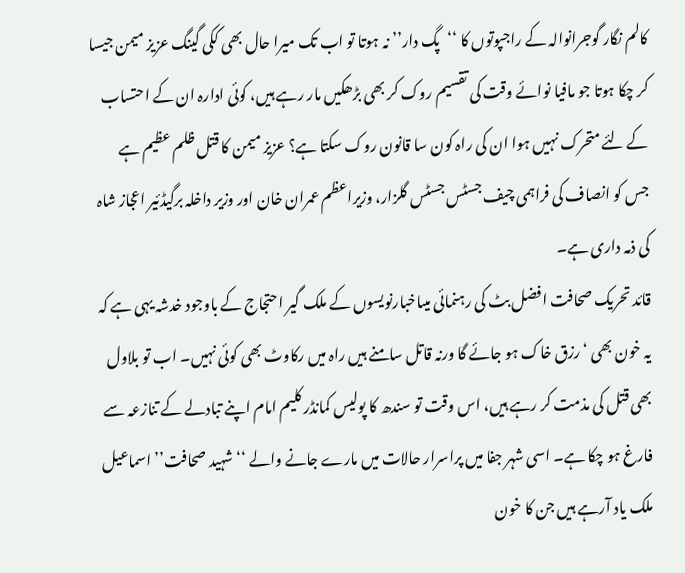کالم نگار گوجرانوالہ کے راجپوتوں کا ‘‘پگ دار’’ نہ ہوتا تو اب تک میرا حال بھی ککی گینگ عزیز میمن جیسا کر چکا ہوتا جو مافیا نوائے وقت کی تقسیم روک کر بھی بڑھکیں مار رہے ہیں، کوئی ادارہ ان کے احتساب کے لئے متحرک نہیں ہوا ان کی راہ کون سا قانون روک سکتا ہے؟ عزیز میمن کا قتل ظلم عظیم ہے جس کو انصاف کی فراہمی چیف جسٹس جسٹس گلزار، وزیراعظم عمران خان اور وزیر داخلہ برگیڈئیر اعجاز شاہ کی ذمہ داری ہے۔
قائد تحریک صحافت افضل بٹ کی رہنمائی میںاخبارنویسوں کے ملک گیر احتجاج کے باوجود خدشہ یہی ہے کہ یہ خون بھی ‘رزق خاک ہو جائے گا ورنہ قاتل سامنے ہیں راہ میں رکاوٹ بھی کوئی نہیں۔ اب تو بلاول بھی قتل کی مذمت کر رہے ہیں، اس وقت تو سندھ کا پولیس کمانڈر کلیم امام اپنے تبادلے کے تنازعہ سے فارغ ہو چکا ہے۔ اسی شہر جفا میں پراسرار حالات میں مارے جانے والے ‘‘شہید صحافت’’ اسماعیل ملک یاد آرہے ہیں جن کا خون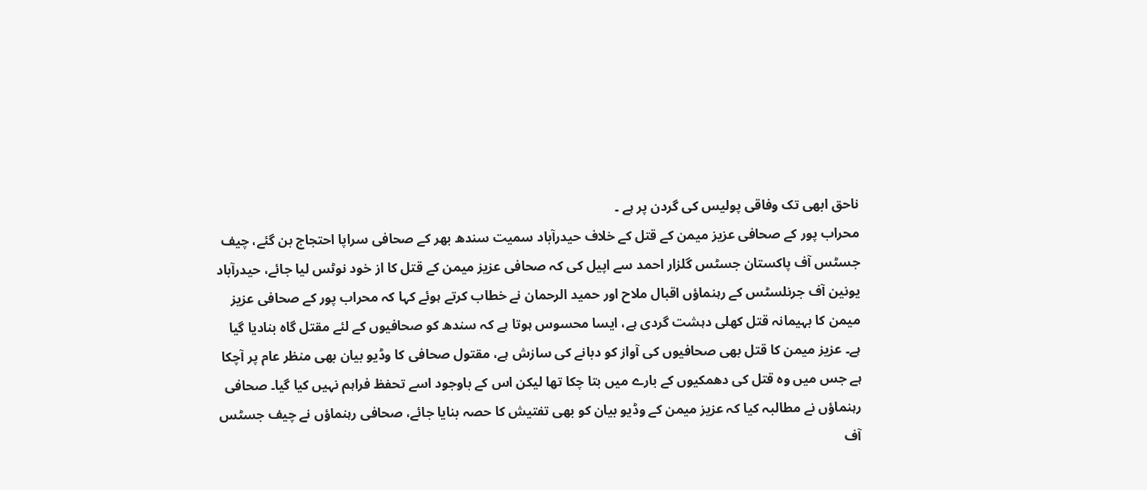ناحق ابھی تک وفاقی پولیس کی گردن پر ہے ۔
محراب پور کے صحافی عزیز میمن کے قتل کے خلاف حیدرآباد سمیت سندھ بھر کے صحافی سراپا احتجاج بن گئے، چیف جسٹس آف پاکستان جسٹس گلزار احمد سے اپیل کی کہ صحافی عزیز میمن کے قتل کا از خود نوٹس لیا جائے، حیدرآباد یونین آف جرنلسٹس کے رہنماؤں اقبال ملاح اور حمید الرحمان نے خطاب کرتے ہوئے کہا کہ محراب پور کے صحافی عزیز میمن کا بہیمانہ قتل کھلی دہشت گردی ہے، ایسا محسوس ہوتا ہے کہ سندھ کو صحافیوں کے لئے مقتل گاہ بنادیا گیا ہے۔ عزیز میمن کا قتل بھی صحافیوں کی آواز کو دبانے کی سازش ہے، مقتول صحافی کا وڈیو بیان بھی منظر عام پر آچکا ہے جس میں وہ قتل کی دھمکیوں کے بارے میں بتا چکا تھا لیکن اس کے باوجود اسے تحفظ فراہم نہیں کیا گیا۔ صحافی رہنماؤں نے مطالبہ کیا کہ عزیز میمن کے وڈیو بیان کو بھی تفتیش کا حصہ بنایا جائے، صحافی رہنماؤں نے چیف جسٹس آف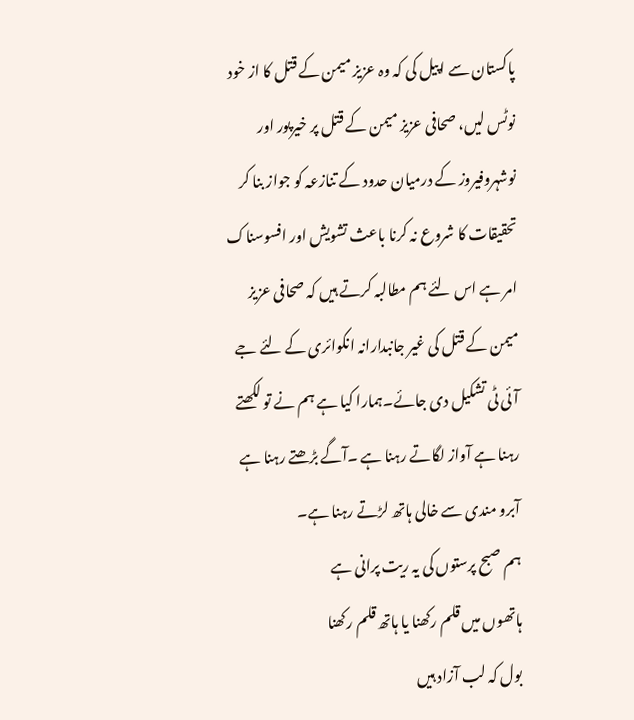پاکستان سے اپیل کی کہ وہ عزیز میمن کے قتل کا از خود نوٹس لیں، صحافی عزیز میمن کے قتل پر خیرپور اور نوشہروفیروز کے درمیان حدود کے تنازعہ کو جواز بنا کر تحقیقات کا شروع نہ کرنا باعث تشویش اور افسوسناک امر ہے اس لئے ہم مطالبہ کرتے ہیں کہ صحافی عزیز میمن کے قتل کی غیر جانبدارانہ انکوائری کے لئے جے آئی ٹی تشکیل دی جائے۔ہمارا کیا ہے ہم نے تو لکھتے رہنا ہے آواز لگاتے رہنا ہے ۔آگے بڑھتے رہنا ہے آبرو مندی سے خالی ہاتھ لڑتے رہنا ہے۔
ہم صبح پرستوں کی یہ ریت پرانی ہے
ہاتھوں میں قلم رکھنا یا ہاتھ قلم رکھنا
بول کہ لب آزاد ہیں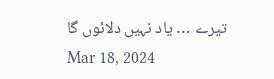تیرے … یاد نہیں دلائوں گا
Mar 18, 2024